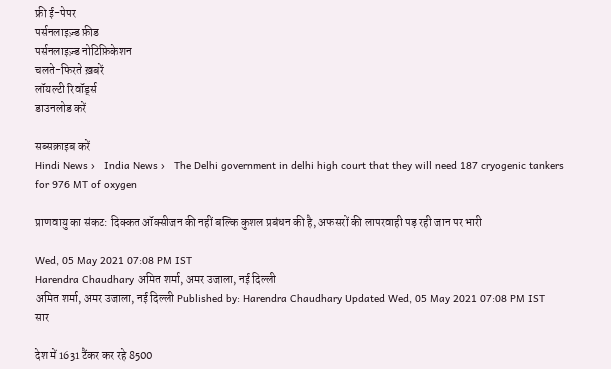फ्री ई-पेपर
पर्सनलाइज़्ड फ़ीड
पर्सनलाइज़्ड नोटिफ़िकेशन
चलते-फिरते ख़बरें
लॉयल्टी रिवॉर्ड्स
डाउनलोड करें

सब्सक्राइब करें
Hindi News ›   India News ›   The Delhi government in delhi high court that they will need 187 cryogenic tankers for 976 MT of oxygen

प्राणवायु का संकट: दिक्कत ऑक्सीजन की नहीं बल्कि कुशल प्रबंधन की है, अफसरों की लापरवाही पड़ रही जान पर भारी

Wed, 05 May 2021 07:08 PM IST
Harendra Chaudhary अमित शर्मा, अमर उजाला, नई दिल्ली
अमित शर्मा, अमर उजाला, नई दिल्ली Published by: Harendra Chaudhary Updated Wed, 05 May 2021 07:08 PM IST
सार

देश में 1631 टैंकर कर रहे 8500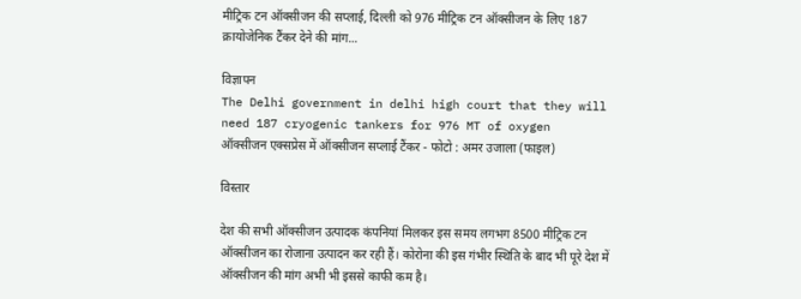मीट्रिक टन ऑक्सीजन की सप्लाई, दिल्ली को 976 मीट्रिक टन ऑक्सीजन के लिए 187 क्रायोजेनिक टैंकर देने की मांग...

विज्ञापन
The Delhi government in delhi high court that they will need 187 cryogenic tankers for 976 MT of oxygen
ऑक्सीजन एक्सप्रेस में ऑक्सीजन सप्लाई टैंकर - फोटो : अमर उजाला (फाइल)

विस्तार

देश की सभी ऑक्सीजन उत्पादक कंपनियां मिलकर इस समय लगभग 8500 मीट्रिक टन ऑक्सीजन का रोजाना उत्पादन कर रही हैं। कोरोना की इस गंभीर स्थिति के बाद भी पूरे देश में ऑक्सीजन की मांग अभी भी इससे काफी कम है।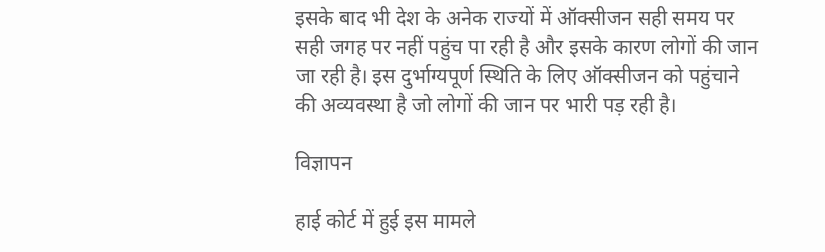इसके बाद भी देश के अनेक राज्यों में ऑक्सीजन सही समय पर सही जगह पर नहीं पहुंच पा रही है और इसके कारण लोगों की जान जा रही है। इस दुर्भाग्यपूर्ण स्थिति के लिए ऑक्सीजन को पहुंचाने की अव्यवस्था है जो लोगों की जान पर भारी पड़ रही है।

विज्ञापन

हाई कोर्ट में हुई इस मामले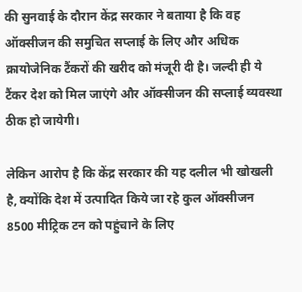की सुनवाई के दौरान केंद्र सरकार ने बताया है कि वह ऑक्सीजन की समुचित सप्लाई के लिए और अधिक क्रायोजेनिक टैंकरों की खरीद को मंजूरी दी है। जल्दी ही ये टैंकर देश को मिल जाएंगे और ऑक्सीजन की सप्लाई व्यवस्था ठीक हो जायेगी।

लेकिन आरोप है कि केंद्र सरकार की यह दलील भी खोखली है, क्योंकि देश में उत्पादित किये जा रहे कुल ऑक्सीजन 8500 मीट्रिक टन को पहुंचाने के लिए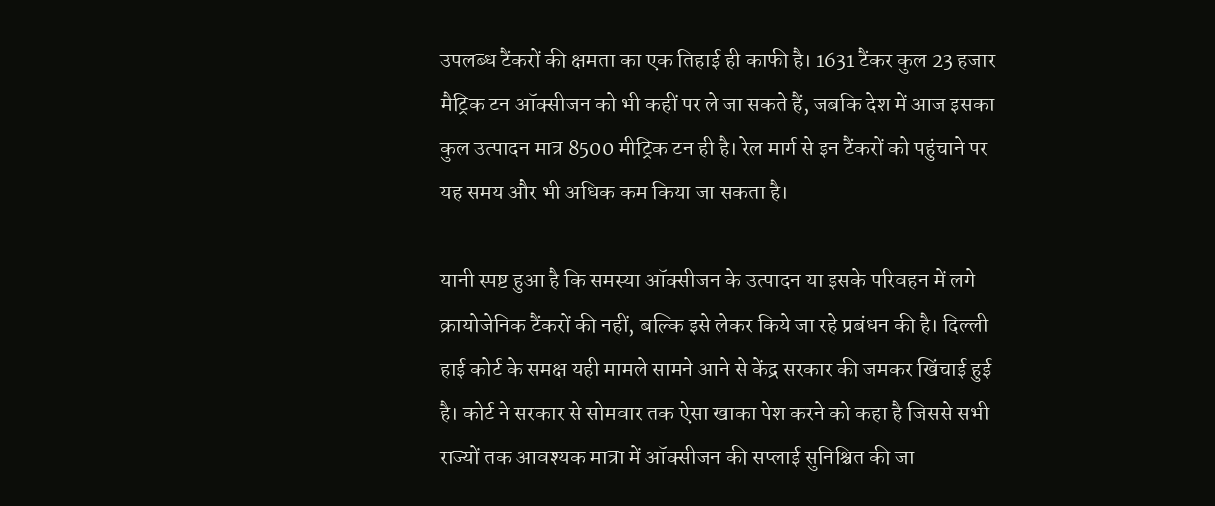उपलब्ध टैंकरों की क्षमता का एक तिहाई ही काफी है। 1631 टैंकर कुल 23 हजार मैट्रिक टन ऑक्सीजन को भी कहीं पर ले जा सकते हैं, जबकि देश में आज इसका कुल उत्पादन मात्र 8500 मीट्रिक टन ही है। रेल मार्ग से इन टैंकरों को पहुंचाने पर यह समय और भी अधिक कम किया जा सकता है।

यानी स्पष्ट हुआ है कि समस्या ऑक्सीजन के उत्पादन या इसके परिवहन में लगे क्रायोजेनिक टैंकरों की नहीं, बल्कि इसे लेकर किये जा रहे प्रबंधन की है। दिल्ली हाई कोर्ट के समक्ष यही मामले सामने आने से केंद्र सरकार की जमकर खिंचाई हुई है। कोर्ट ने सरकार से सोमवार तक ऐसा खाका पेश करने को कहा है जिससे सभी राज्यों तक आवश्यक मात्रा में ऑक्सीजन की सप्लाई सुनिश्चित की जा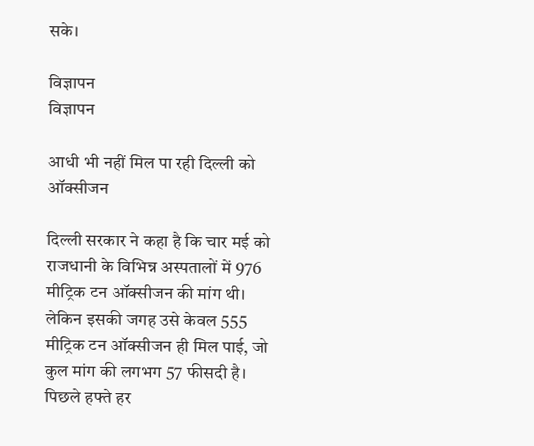सके।

विज्ञापन
विज्ञापन

आधी भी नहीं मिल पा रही दिल्ली को ऑक्सीजन

दिल्ली सरकार ने कहा है कि चार मई को राजधानी के विभिन्न अस्पतालों में 976 मीट्रिक टन ऑक्सीजन की मांग थी। लेकिन इसकी जगह उसे केवल 555 मीट्रिक टन ऑक्सीजन ही मिल पाई, जो कुल मांग की लगभग 57 फीसदी है। पिछले हफ्ते हर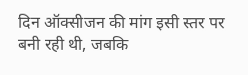दिन ऑक्सीजन की मांग इसी स्तर पर बनी रही थी, जबकि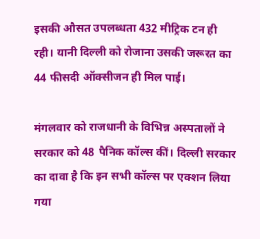इसकी औसत उपलब्धता 432 मीट्रिक टन ही रही। यानी दिल्ली को रोजाना उसकी जरूरत का 44 फीसदी ऑक्सीजन ही मिल पाई।

मंगलवार को राजधानी के विभिन्न अस्पतालों ने सरकार को 48 पैनिक कॉल्स कीं। दिल्ली सरकार का दावा है कि इन सभी कॉल्स पर एक्शन लिया गया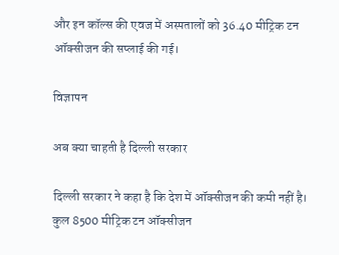और इन कॉल्स की एवज में अस्पतालों को 36.40 मीट्रिक टन ऑक्सीजन की सप्लाई की गई।

विज्ञापन

अब क्या चाहती है दिल्ली सरकार

दिल्ली सरकार ने कहा है कि देश में ऑक्सीजन की कमी नहीं है। कुल 8500 मीट्रिक टन ऑक्सीजन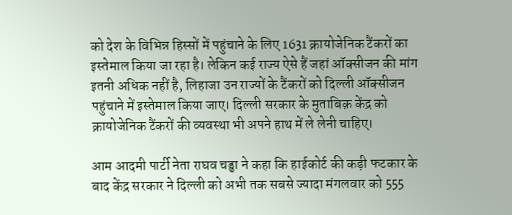को देश के विभिन्न हिस्सों में पहुंचाने के लिए 1631 क्रायोजेनिक टैंकरों का इस्तेमाल किया जा रहा है। लेकिन कई राज्य ऐसे हैं जहां ऑक्सीजन की मांग इतनी अधिक नहीं है, लिहाजा उन राज्यों के टैंकरों को दिल्ली ऑक्सीजन पहुंचाने में इस्तेमाल किया जाए। दिल्ली सरकार के मुताबिक़ केंद्र को क्रायोजेनिक टैंकरों की व्यवस्था भी अपने हाथ में ले लेनी चाहिए।

आम आदमी पार्टी नेता राघव चड्ढा ने कहा कि हाईकोर्ट की कड़ी फटकार के बाद केंद्र सरकार ने दिल्ली को अभी तक सबसे ज्यादा मंगलवार को 555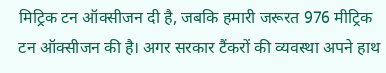मिट्रिक टन ऑक्सीजन दी है, जबकि हमारी जरूरत 976 मीट्रिक टन ऑक्सीजन की है। अगर सरकार टैंकरों की व्यवस्था अपने हाथ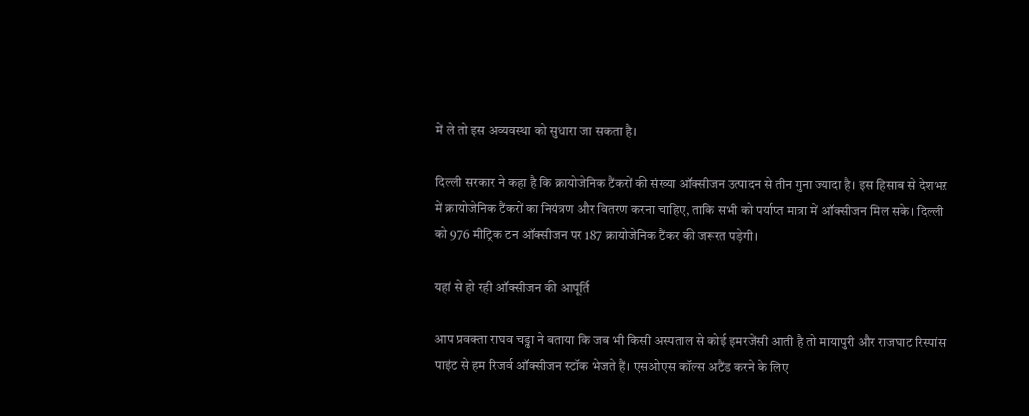में ले तो इस अव्यवस्था को सुधारा जा सकता है।

दिल्ली सरकार ने कहा है कि क्रायोजेनिक टैंकरों की संख्या ऑक्सीजन उत्पादन से तीन गुना ज्यादा है। इस हिसाब से देशभऱ में क्रायोजेनिक टैंकरों का नियंत्रण और वितरण करना चाहिए, ताकि सभी को पर्याप्त मात्रा में ऑक्सीजन मिल सके। दिल्ली को 976 मीट्रिक टन ऑक्सीजन पर 187 क्रायोजेनिक टैंकर की जरूरत पड़ेगी।

यहां से हो रही ऑक्सीजन की आपूर्ति

आप प्रवक्ता राघव चड्ढा ने बताया कि जब भी किसी अस्पताल से कोई इमरजेंसी आती है तो मायापुरी और राजघाट रिस्पांस पाइंट से हम रिजर्व ऑक्सीजन स्टॉक भेजते हैं। एसओएस कॉल्स अटैंड करने के लिए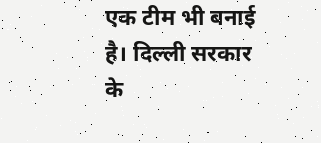एक टीम भी बनाई है। दिल्ली सरकार के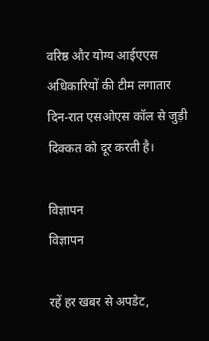वरिष्ठ और योग्य आईएएस अधिकारियों की टीम लगातार दिन-रात एसओएस कॉल से जुड़ी दिक्कत को दूर करती है।

विज्ञापन
विज्ञापन

रहें हर खबर से अपडेट,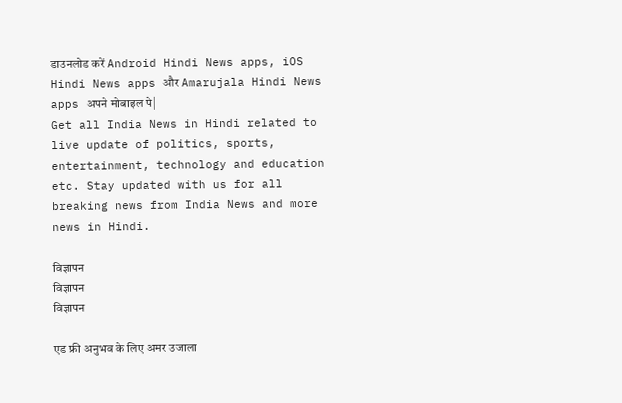डाउनलोड करें Android Hindi News apps, iOS Hindi News apps और Amarujala Hindi News apps अपने मोबाइल पे|
Get all India News in Hindi related to live update of politics, sports, entertainment, technology and education etc. Stay updated with us for all breaking news from India News and more news in Hindi.

विज्ञापन
विज्ञापन
विज्ञापन

एड फ्री अनुभव के लिए अमर उजाला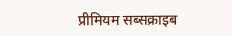प्रीमियम सब्सक्राइब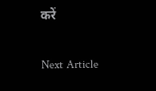करें

Next Article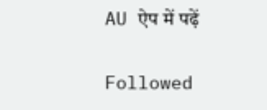AU ऐप में पढ़ें

Followed